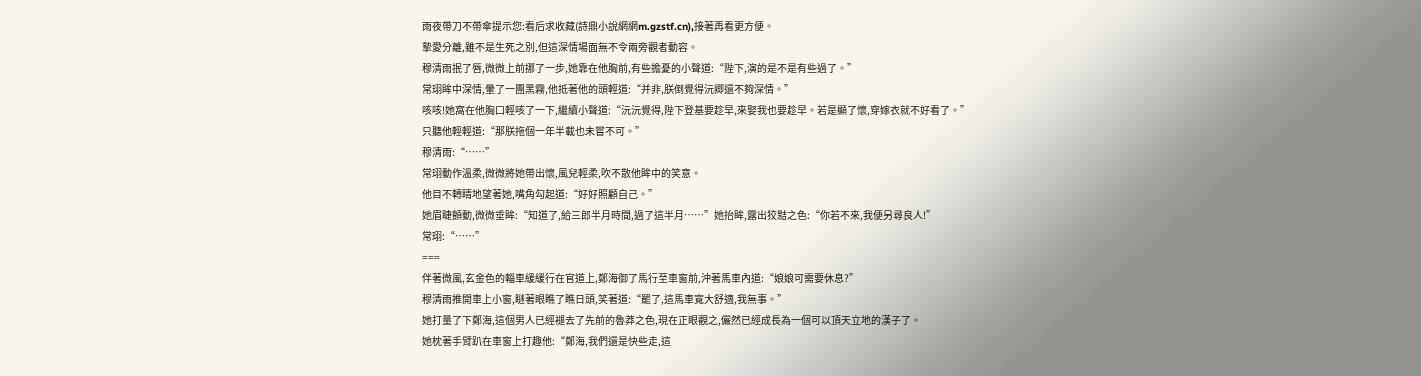雨夜帶刀不帶傘提示您:看后求收藏(詩鼎小說網網m.gzstf.cn),接著再看更方便。
摯愛分離,雖不是生死之別,但這深情場面無不令兩旁觀者動容。
穆清雨抿了唇,微微上前挪了一步,她靠在他胸前,有些擔憂的小聲道:“陛下,演的是不是有些過了。”
常珝眸中深情,暈了一團黑霧,他抵著他的頭輕道:“并非,朕倒覺得沅卿還不夠深情。”
咳咳!她窩在他胸口輕咳了一下,繼續小聲道:“沅沅覺得,陛下登基要趁早,來娶我也要趁早。若是顯了懷,穿嫁衣就不好看了。”
只聽他輕輕道:“那朕拖個一年半載也未嘗不可。”
穆清雨:“……”
常珝動作溫柔,微微將她帶出懷,風兒輕柔,吹不散他眸中的笑意。
他目不轉睛地望著她,嘴角勾起道:“好好照顧自己。”
她眉睫顫動,微微垂眸:“知道了,給三郎半月時間,過了這半月……”她抬眸,露出狡黠之色:“你若不來,我便另尋良人!”
常珝:“……”
===
伴著微風,玄金色的輜車緩緩行在官道上,鄭海御了馬行至車窗前,沖著馬車內道:“娘娘可需要休息?”
穆清雨推開車上小窗,瞇著眼瞧了瞧日頭,笑著道:“罷了,這馬車寬大舒適,我無事。”
她打量了下鄭海,這個男人已經褪去了先前的魯莽之色,現在正眼觀之,儼然已經成長為一個可以頂天立地的漢子了。
她枕著手臂趴在車窗上打趣他:“鄭海,我們還是快些走,這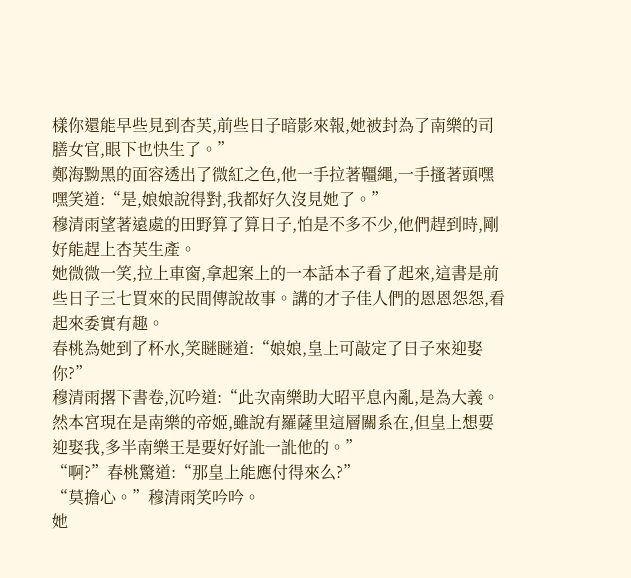樣你還能早些見到杏芙,前些日子暗影來報,她被封為了南樂的司膳女官,眼下也快生了。”
鄭海黝黑的面容透出了微紅之色,他一手拉著韁繩,一手搔著頭嘿嘿笑道:“是,娘娘說得對,我都好久沒見她了。”
穆清雨望著遠處的田野算了算日子,怕是不多不少,他們趕到時,剛好能趕上杏芙生產。
她微微一笑,拉上車窗,拿起案上的一本話本子看了起來,這書是前些日子三七買來的民間傳說故事。講的才子佳人們的恩恩怨怨,看起來委實有趣。
春桃為她到了杯水,笑瞇瞇道:“娘娘,皇上可敲定了日子來迎娶你?”
穆清雨撂下書卷,沉吟道:“此次南樂助大昭平息內亂,是為大義。然本宮現在是南樂的帝姬,雖說有羅薩里這層關系在,但皇上想要迎娶我,多半南樂王是要好好訛一訛他的。”
“啊?”春桃驚道:“那皇上能應付得來么?”
“莫擔心。”穆清雨笑吟吟。
她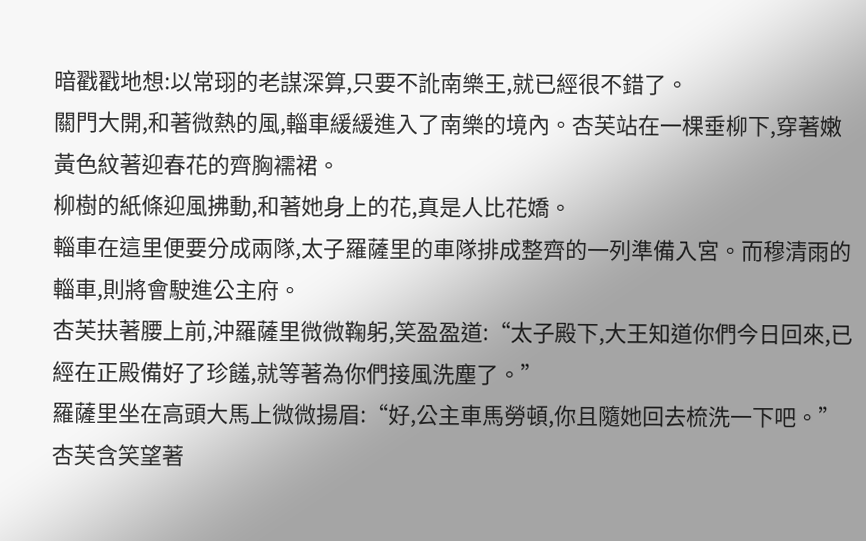暗戳戳地想:以常珝的老謀深算,只要不訛南樂王,就已經很不錯了。
關門大開,和著微熱的風,輜車緩緩進入了南樂的境內。杏芙站在一棵垂柳下,穿著嫩黃色紋著迎春花的齊胸襦裙。
柳樹的紙條迎風拂動,和著她身上的花,真是人比花嬌。
輜車在這里便要分成兩隊,太子羅薩里的車隊排成整齊的一列準備入宮。而穆清雨的輜車,則將會駛進公主府。
杏芙扶著腰上前,沖羅薩里微微鞠躬,笑盈盈道:“太子殿下,大王知道你們今日回來,已經在正殿備好了珍饈,就等著為你們接風洗塵了。”
羅薩里坐在高頭大馬上微微揚眉:“好,公主車馬勞頓,你且隨她回去梳洗一下吧。”
杏芙含笑望著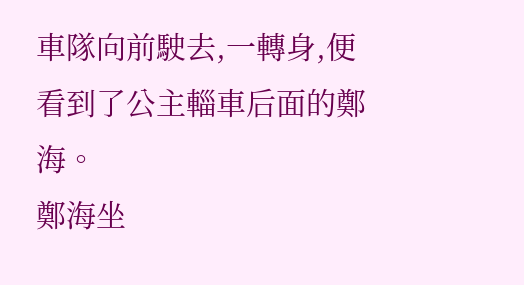車隊向前駛去,一轉身,便看到了公主輜車后面的鄭海。
鄭海坐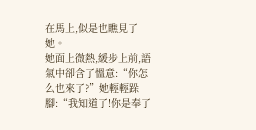在馬上,似是也瞧見了她。
她面上微熱,緩步上前,語氣中卻含了慍意:“你怎么也來了?”她輕輕跺腳:“我知道了!你是奉了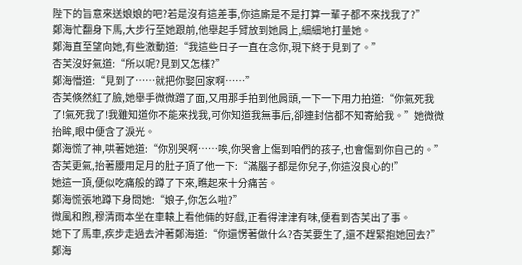陛下的旨意來送娘娘的吧?若是沒有這差事,你這廝是不是打算一輩子都不來找我了?”
鄭海忙翻身下馬,大步行至她跟前,他舉起手臂放到她肩上,細細地打量她。
鄭海直至望向她,有些激動道:“我這些日子一直在念你,現下終于見到了。”
杏芙沒好氣道:“所以呢?見到又怎樣?”
鄭海懵道:“見到了……就把你娶回家啊……”
杏芙倏然紅了臉,她舉手微微蹭了面,又用那手拍到他肩頭,一下一下用力拍道:“你氣死我了!氣死我了!我雖知道你不能來找我,可你知道我無事后,卻連封信都不知寄給我。”她微微抬眸,眼中便含了淚光。
鄭海慌了神,哄著她道:“你別哭啊……唉,你哭會上傷到咱們的孩子,也會傷到你自己的。”
杏芙更氣,抬著腰用足月的肚子頂了他一下:“滿腦子都是你兒子,你這沒良心的!”
她這一頂,便似吃痛般的蹲了下來,瞧起來十分痛苦。
鄭海慌張地蹲下身問她:“娘子,你怎么啦?”
微風和煦,穆清雨本坐在車轅上看他倆的好戲,正看得津津有味,便看到杏芙出了事。
她下了馬車,疾步走過去沖著鄭海道:“你還愣著做什么?杏芙要生了,還不趕緊抱她回去?”
鄭海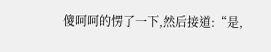傻呵呵的愣了一下,然后接道:“是,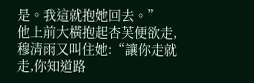是。我這就抱她回去。”
他上前大橫抱起杏芙便欲走,穆清雨又叫住她:“讓你走就走,你知道路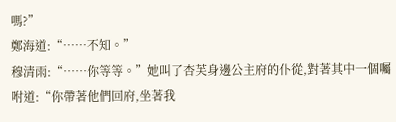嗎?”
鄭海道:“……不知。”
穆清雨:“……你等等。”她叫了杏芙身邊公主府的仆從,對著其中一個囑咐道:“你帶著他們回府,坐著我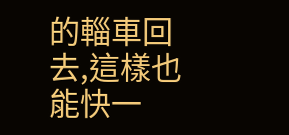的輜車回去,這樣也能快一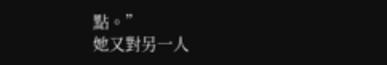點。”
她又對另一人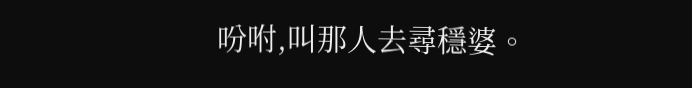吩咐,叫那人去尋穩婆。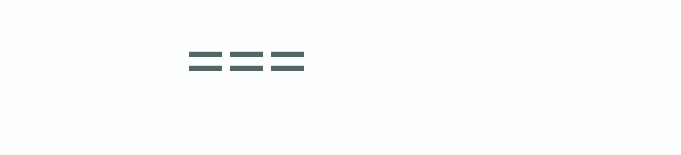===